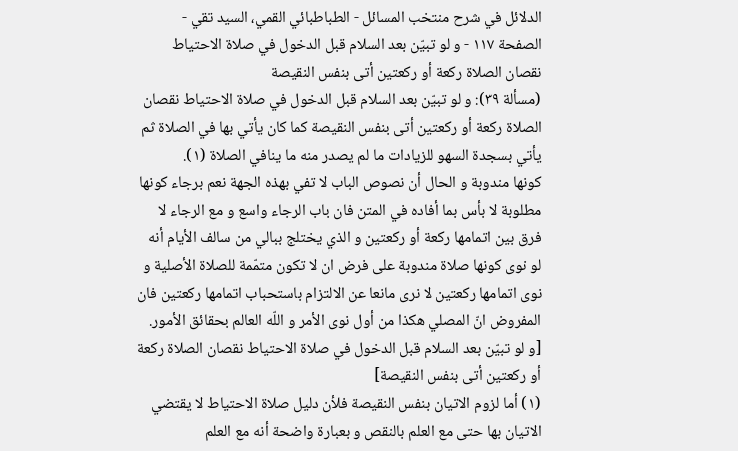الدلائل في شرح منتخب المسائل - الطباطبائي القمي، السید تقي - الصفحة ١١٧ - و لو تبيّن بعد السلام قبل الدخول في صلاة الاحتياط نقصان الصلاة ركعة أو ركعتين أتى بنفس النقيصة
(مسألة ٣٩): و لو تبيّن بعد السلام قبل الدخول في صلاة الاحتياط نقصان الصلاة ركعة أو ركعتين أتى بنفس النقيصة كما كان يأتي بها في الصلاة ثم يأتي بسجدة السهو للزيادات ما لم يصدر منه ما ينافي الصلاة (١).
كونها مندوبة و الحال أن نصوص الباب لا تفي بهذه الجهة نعم برجاء كونها مطلوبة لا بأس بما أفاده في المتن فان باب الرجاء واسع و مع الرجاء لا فرق بين اتمامها ركعة أو ركعتين و الذي يختلج ببالي من سالف الأيام أنه لو نوى كونها صلاة مندوبة على فرض ان لا تكون متمّمة للصلاة الأصلية و نوى اتمامها ركعتين لا نرى مانعا عن الالتزام باستحباب اتمامها ركعتين فان المفروض انّ المصلي هكذا من أول نوى الأمر و اللّه العالم بحقائق الأمور.
[و لو تبيّن بعد السلام قبل الدخول في صلاة الاحتياط نقصان الصلاة ركعة أو ركعتين أتى بنفس النقيصة]
(١) أما لزوم الاتيان بنفس النقيصة فلأن دليل صلاة الاحتياط لا يقتضي الاتيان بها حتى مع العلم بالنقص و بعبارة واضحة أنه مع العلم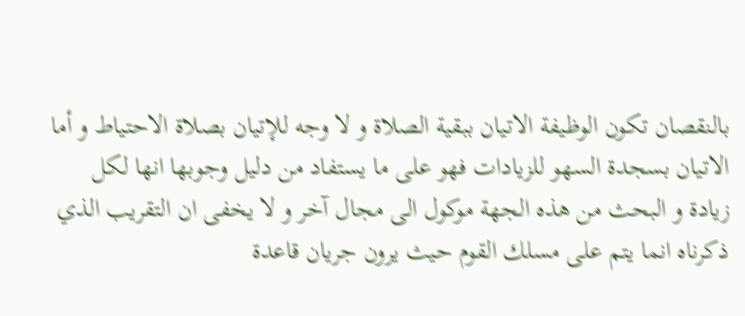بالنقصان تكون الوظيفة الاتيان ببقية الصلاة و لا وجه للإتيان بصلاة الاحتياط و أما الاتيان بسجدة السهو للزيادات فهو على ما يستفاد من دليل وجوبها انها لكل زيادة و البحث من هذه الجهة موكول الى مجال آخر و لا يخفى ان التقريب الذي ذكرناه انما يتم على مسلك القوم حيث يرون جريان قاعدة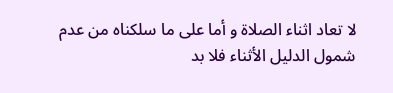لا تعاد اثناء الصلاة و أما على ما سلكناه من عدم شمول الدليل الأثناء فلا بد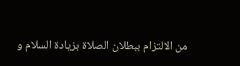من الالتزام ببطلان الصلاة بزيادة السلام و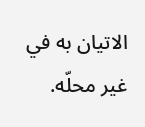الاتيان به في غير محلّه.